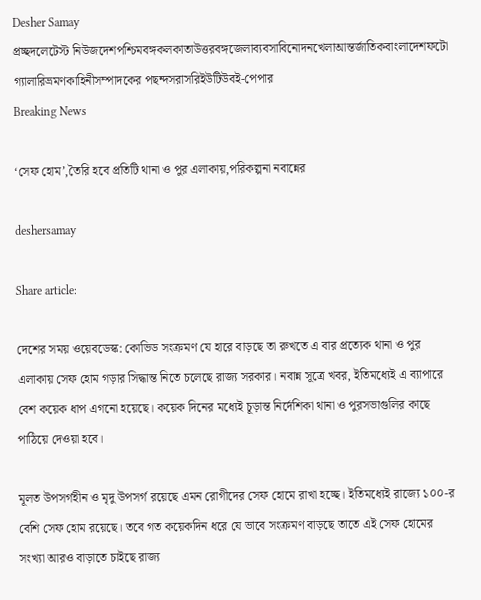Desher Samay
প্রচ্ছদলেটেস্ট নিউজদেশপশ্চিমবঙ্গকলকাতাউত্তরবঙ্গজেলাব্যবসাবিনোদনখেলাআন্তর্জাতিকবাংলাদেশফটো গ্যালারিভ্রমণকাহিনীসম্পাদকের পছন্দসরাসরিইউটিউবই-পেপার
Breaking News

‘সেফ হোম’,তৈরি হবে প্রতিটি থানা ও পুর এলাকায়,পরিকল্পনা নবান্নের

deshersamay

Share article:

দেশের সময় ওয়েবডেস্ক: কোভিড সংক্রমণ যে হারে বাড়ছে তা রুখতে এ বার প্রত্যেক থানা ও পুর এলাকায় সেফ হোম গড়ার সিদ্ধান্ত নিতে চলেছে রাজ্য সরকার। নবান্ন সূত্রে খবর, ইতিমধ্যেই এ ব্যাপারে বেশ কয়েক ধাপ এগনো হয়েছে। কয়েক দিনের মধ্যেই চূড়ান্ত নির্দেশিকা থানা ও পুরসভাগুলির কাছে পাঠিয়ে দেওয়া হবে।

মূলত উপসর্গহীন ও মৃদু উপসর্গ রয়েছে এমন রোগীদের সেফ হোমে রাখা হচ্ছে। ইতিমধ্যেই রাজ্যে ১০০-র বেশি সেফ হোম রয়েছে। তবে গত কয়েকদিন ধরে যে ভাবে সংক্রমণ বাড়ছে তাতে এই সেফ হোমের সংখ্যা আরও বাড়াতে চাইছে রাজ্য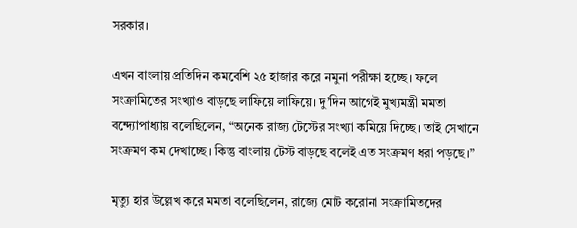সরকার।

এখন বাংলায় প্রতিদিন কমবেশি ২৫ হাজার করে নমুনা পরীক্ষা হচ্ছে। ফলে সংক্রামিতের সংখ্যাও বাড়ছে লাফিয়ে লাফিয়ে। দু’দিন আগেই মুখ্যমন্ত্রী মমতা বন্দ্যোপাধ্যায় বলেছিলেন, “অনেক রাজ্য টেস্টের সংখ্যা কমিয়ে দিচ্ছে। তাই সেখানে সংক্রমণ কম দেখাচ্ছে। কিন্তু বাংলায় টেস্ট বাড়ছে বলেই এত সংক্রমণ ধরা পড়ছে।”

মৃত্যু হার উল্লেখ করে মমতা বলেছিলেন, রাজ্যে মোট করোনা সংক্রামিতদের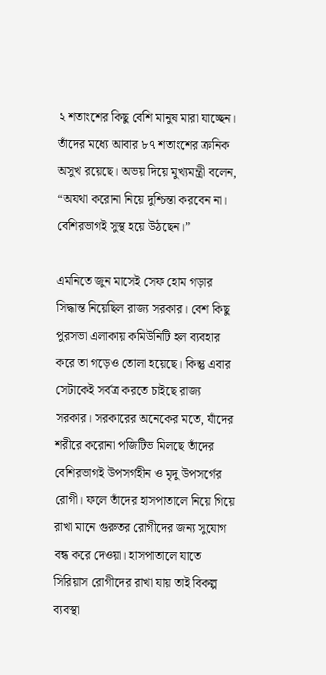২ শতাংশের কিছু বেশি মানুষ মারা যাচ্ছেন। তাঁদের মধ্যে আবার ৮৭ শতাংশের ক্রনিক অসুখ রয়েছে। অভয় দিয়ে মুখ্যমন্ত্রী বলেন, “অযথা করোনা নিয়ে দুশ্চিন্তা করবেন না। বেশিরভাগই সুস্থ হয়ে উঠছেন।”

এমনিতে জুন মাসেই সেফ হোম গড়ার সিদ্ধান্ত নিয়েছিল রাজ্য সরকার। বেশ কিছু পুরসভা এলাকায় কমিউনিটি হল ব্যবহার করে তা গড়েও তোলা হয়েছে। কিন্তু এবার সেটাকেই সর্বত্র করতে চাইছে রাজ্য সরকার। সরকারের অনেকের মতে, যাঁদের শরীরে করোনা পজিটিভ মিলছে তাঁদের বেশিরভাগই উপসর্গহীন ও মৃদু উপসর্গের রোগী। ফলে তাঁদের হাসপাতালে নিয়ে গিয়ে রাখা মানে গুরুতর রোগীদের জন্য সুযোগ বন্ধ করে দেওয়া। হাসপাতালে যাতে সিরিয়াস রোগীদের রাখা যায় তাই বিকল্প ব্যবস্থা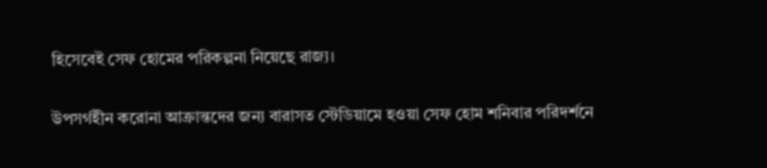হিসেবেই সেফ হোমের পরিকল্পনা নিয়েছে রাজ্য।

উপসর্গহীন করোনা আক্রান্তদের জন্য বারাসত স্টেডিয়ামে হওয়া সেফ হোম শনিবার পরিদর্শনে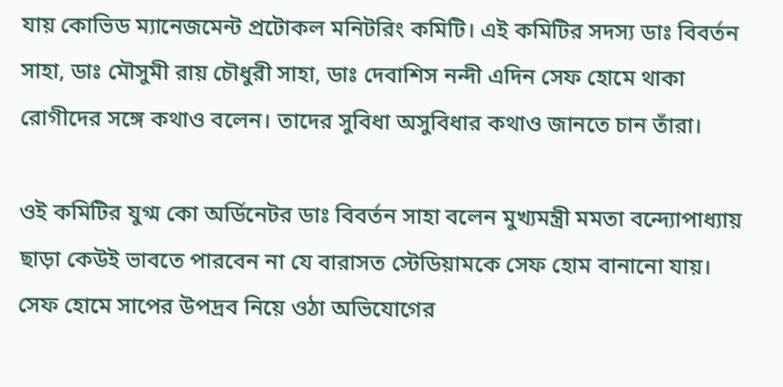যায় কোভিড ম্যানেজমেন্ট প্রটোকল মনিটরিং কমিটি। এই কমিটির সদস্য ডাঃ বিবর্তন সাহা, ডাঃ মৌসুমী রায় চৌধুরী সাহা, ডাঃ দেবাশিস নন্দী এদিন সেফ হোমে থাকা রোগীদের সঙ্গে কথাও বলেন। তাদের সুবিধা অসুবিধার কথাও জানতে চান তাঁরা।

ওই কমিটির যুগ্ম কো অর্ডিনেটর ডাঃ বিবর্তন সাহা বলেন মুখ্যমন্ত্রী মমতা বন্দ্যোপাধ্যায় ছাড়া কেউই ভাবতে পারবেন না যে বারাসত স্টেডিয়ামকে সেফ হোম বানানো যায়। সেফ হোমে সাপের উপদ্রব নিয়ে ওঠা অভিযোগের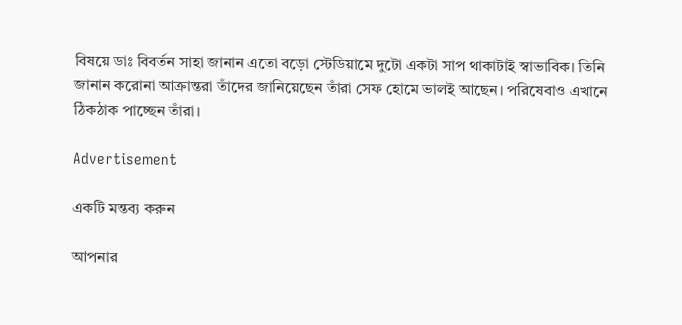বিষয়ে ডাঃ বিবর্তন সাহা জানান এতো বড়ো স্টেডিয়ামে দুটো একটা সাপ থাকাটাই স্বাভাবিক। তিনি জানান করোনা আক্রান্তরা তাঁদের জানিয়েছেন তাঁরা সেফ হোমে ভালই আছেন। পরিষেবাও এখানে ঠিকঠাক পাচ্ছেন তাঁরা।

Advertisement

একটি মন্তব্য করুন

আপনার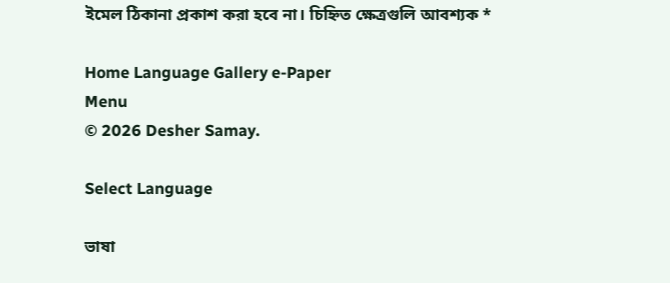ইমেল ঠিকানা প্রকাশ করা হবে না। চিহ্নিত ক্ষেত্রগুলি আবশ্যক *

Home Language Gallery e-Paper
Menu
© 2026 Desher Samay.

Select Language

ভাষা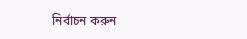নির্বাচন করুন